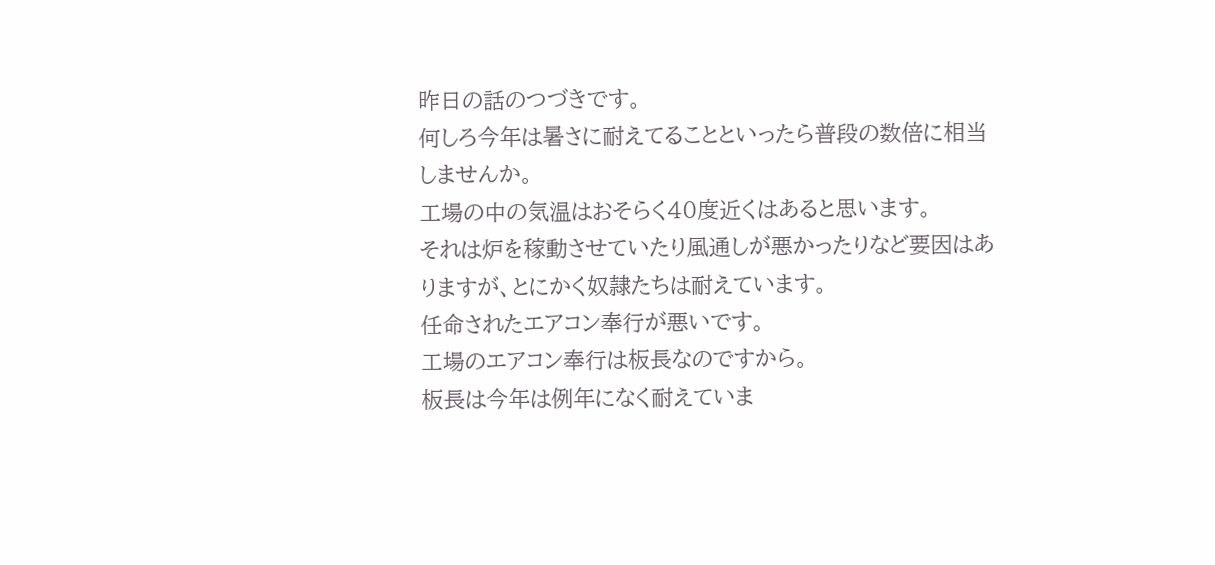昨日の話のつづきです。
何しろ今年は暑さに耐えてることといったら普段の数倍に相当しませんか。
工場の中の気温はおそらく40度近くはあると思います。
それは炉を稼動させていたり風通しが悪かったりなど要因はありますが、とにかく奴隷たちは耐えています。
任命されたエアコン奉行が悪いです。
工場のエアコン奉行は板長なのですから。
板長は今年は例年になく耐えていま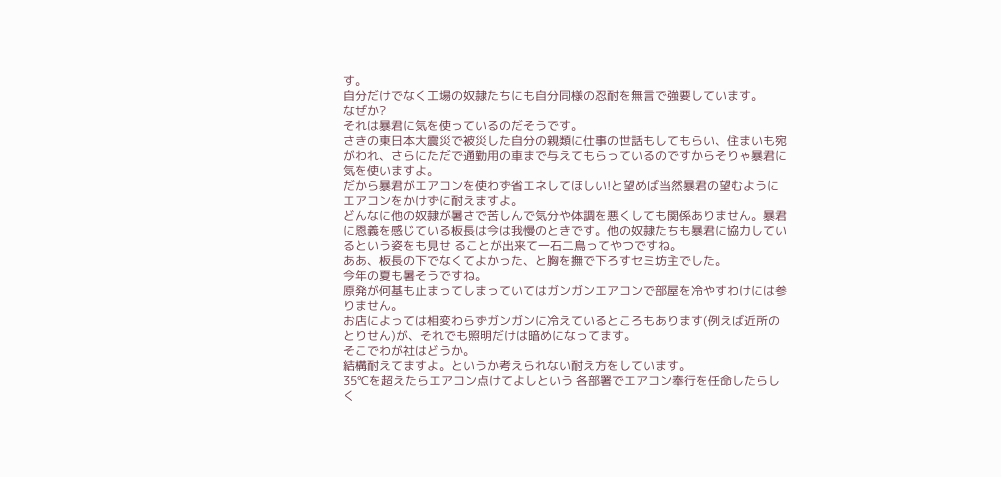す。
自分だけでなく工場の奴隷たちにも自分同様の忍耐を無言で強要しています。
なぜか?
それは暴君に気を使っているのだそうです。
さきの東日本大震災で被災した自分の親類に仕事の世話もしてもらい、住まいも宛がわれ、さらにただで通勤用の車まで与えてもらっているのですからそりゃ暴君に気を使いますよ。
だから暴君がエアコンを使わず省エネしてほしい!と望めば当然暴君の望むようにエアコンをかけずに耐えますよ。
どんなに他の奴隷が暑さで苦しんで気分や体調を悪くしても関係ありません。暴君に恩義を感じている板長は今は我慢のときです。他の奴隷たちも暴君に協力しているという姿をも見せ ることが出来て一石二鳥ってやつですね。
ああ、板長の下でなくてよかった、と胸を撫で下ろすセミ坊主でした。
今年の夏も暑そうですね。
原発が何基も止まってしまっていてはガンガンエアコンで部屋を冷やすわけには参りません。
お店によっては相変わらずガンガンに冷えているところもあります(例えば近所のとりせん)が、それでも照明だけは暗めになってます。
そこでわが社はどうか。
結構耐えてますよ。というか考えられない耐え方をしています。
35℃を超えたらエアコン点けてよしという 各部署でエアコン奉行を任命したらしく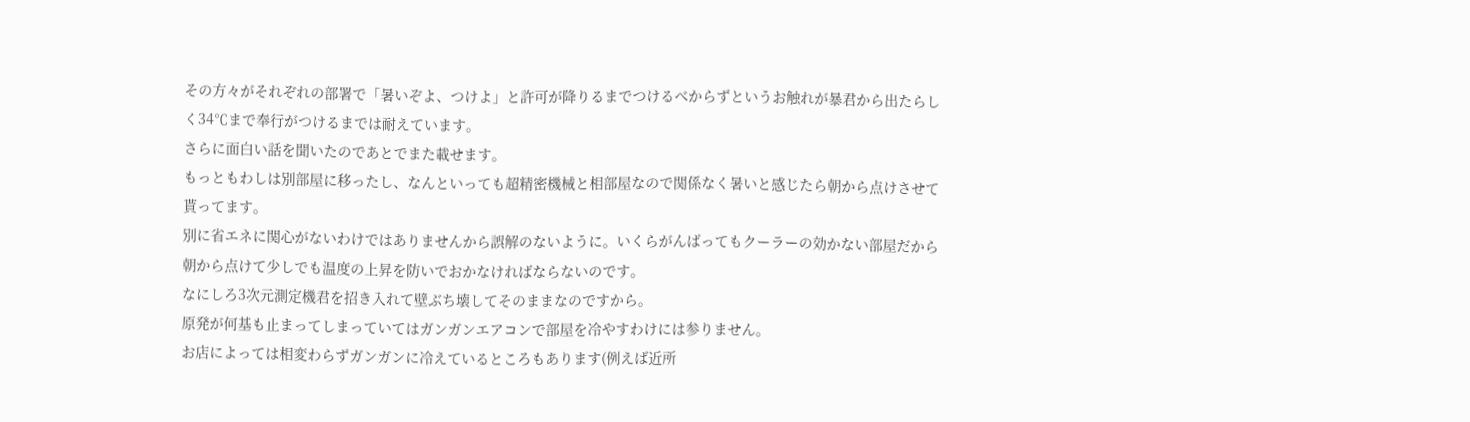その方々がそれぞれの部署で「暑いぞよ、つけよ」と許可が降りるまでつけるべからずというお触れが暴君から出たらしく34℃まで奉行がつけるまでは耐えています。
さらに面白い話を聞いたのであとでまた載せます。
もっともわしは別部屋に移ったし、なんといっても超精密機械と相部屋なので関係なく暑いと感じたら朝から点けさせて貰ってます。
別に省エネに関心がないわけではありませんから誤解のないように。いくらがんばってもクーラーの効かない部屋だから朝から点けて少しでも温度の上昇を防いでおかなければならないのです。
なにしろ3次元測定機君を招き入れて壁ぶち壊してそのままなのですから。
原発が何基も止まってしまっていてはガンガンエアコンで部屋を冷やすわけには参りません。
お店によっては相変わらずガンガンに冷えているところもあります(例えば近所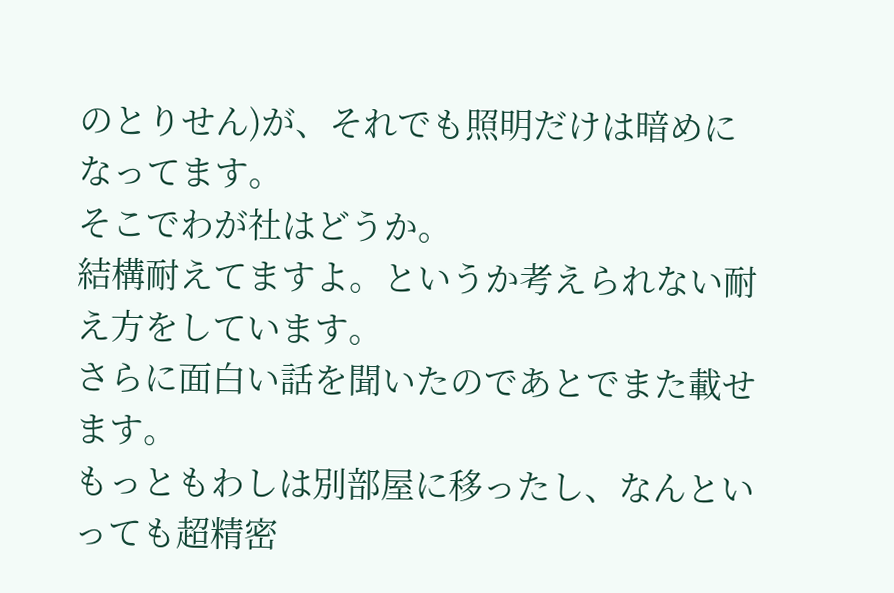のとりせん)が、それでも照明だけは暗めになってます。
そこでわが社はどうか。
結構耐えてますよ。というか考えられない耐え方をしています。
さらに面白い話を聞いたのであとでまた載せます。
もっともわしは別部屋に移ったし、なんといっても超精密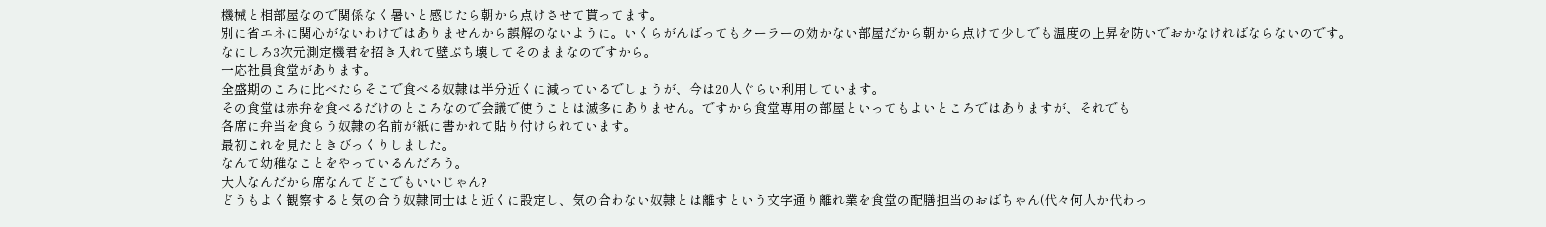機械と相部屋なので関係なく暑いと感じたら朝から点けさせて貰ってます。
別に省エネに関心がないわけではありませんから誤解のないように。いくらがんばってもクーラーの効かない部屋だから朝から点けて少しでも温度の上昇を防いでおかなければならないのです。
なにしろ3次元測定機君を招き入れて壁ぶち壊してそのままなのですから。
一応社員食堂があります。
全盛期のころに比べたらそこで食べる奴隷は半分近くに減っているでしょうが、今は20人ぐらい利用しています。
その食堂は赤弁を食べるだけのところなので会議で使うことは滅多にありません。ですから食堂専用の部屋といってもよいところではありますが、それでも
各席に弁当を食らう奴隷の名前が紙に書かれて貼り付けられています。
最初これを見たときびっくりしました。
なんて幼稚なことをやっているんだろう。
大人なんだから席なんてどこでもいいじゃん?
どうもよく観察すると気の合う奴隷同士はと近くに設定し、気の合わない奴隷とは離すという文字通り離れ業を食堂の配膳担当のおばちゃん(代々何人か代わっ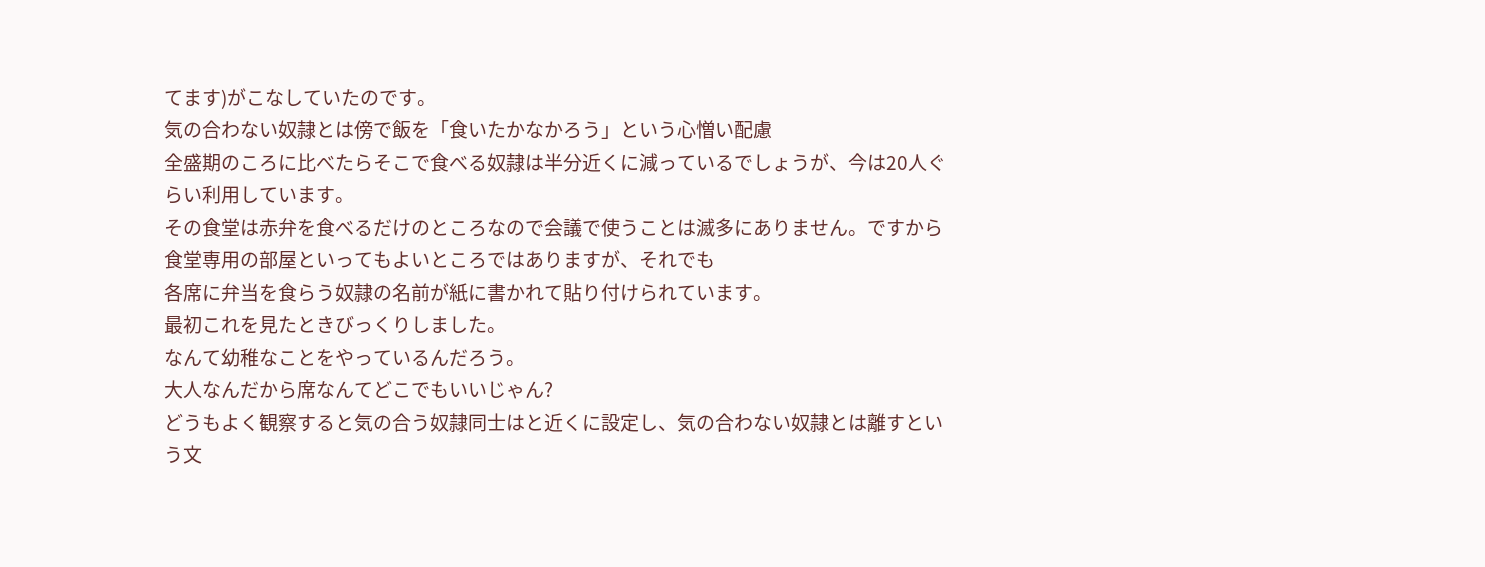てます)がこなしていたのです。
気の合わない奴隷とは傍で飯を「食いたかなかろう」という心憎い配慮
全盛期のころに比べたらそこで食べる奴隷は半分近くに減っているでしょうが、今は20人ぐらい利用しています。
その食堂は赤弁を食べるだけのところなので会議で使うことは滅多にありません。ですから食堂専用の部屋といってもよいところではありますが、それでも
各席に弁当を食らう奴隷の名前が紙に書かれて貼り付けられています。
最初これを見たときびっくりしました。
なんて幼稚なことをやっているんだろう。
大人なんだから席なんてどこでもいいじゃん?
どうもよく観察すると気の合う奴隷同士はと近くに設定し、気の合わない奴隷とは離すという文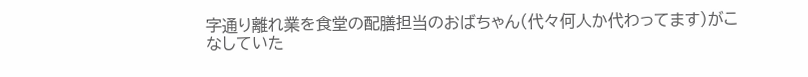字通り離れ業を食堂の配膳担当のおばちゃん(代々何人か代わってます)がこなしていた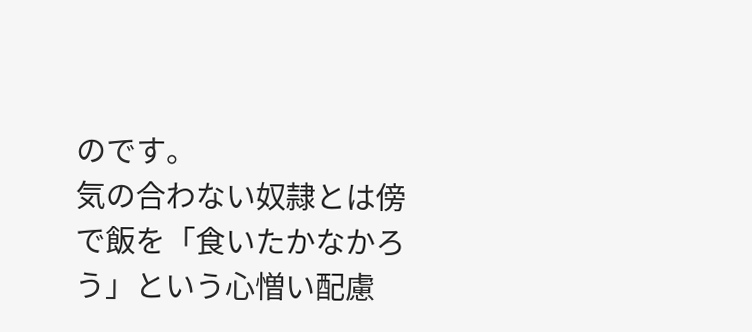のです。
気の合わない奴隷とは傍で飯を「食いたかなかろう」という心憎い配慮